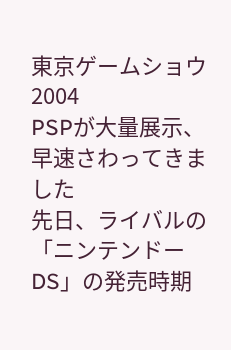東京ゲームショウ2004
PSPが大量展示、早速さわってきました
先日、ライバルの「ニンテンドーDS」の発売時期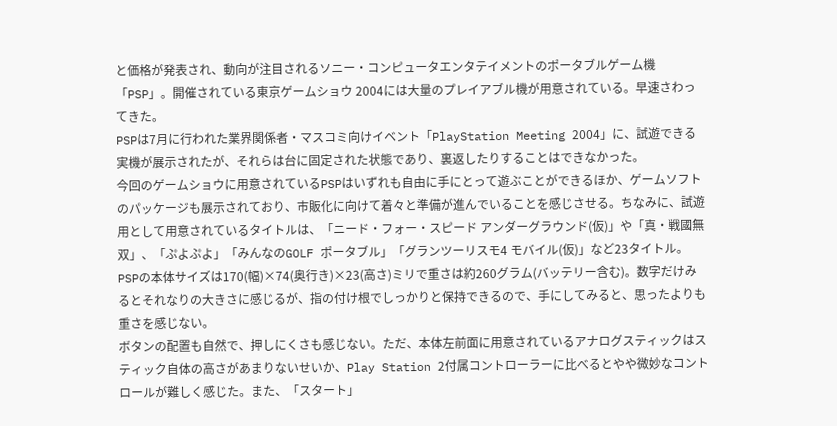と価格が発表され、動向が注目されるソニー・コンピュータエンタテイメントのポータブルゲーム機「PSP」。開催されている東京ゲームショウ 2004には大量のプレイアブル機が用意されている。早速さわってきた。
PSPは7月に行われた業界関係者・マスコミ向けイベント「PlayStation Meeting 2004」に、試遊できる実機が展示されたが、それらは台に固定された状態であり、裏返したりすることはできなかった。
今回のゲームショウに用意されているPSPはいずれも自由に手にとって遊ぶことができるほか、ゲームソフトのパッケージも展示されており、市販化に向けて着々と準備が進んでいることを感じさせる。ちなみに、試遊用として用意されているタイトルは、「ニード・フォー・スピード アンダーグラウンド(仮)」や「真・戦國無双」、「ぷよぷよ」「みんなのGOLF ポータブル」「グランツーリスモ4 モバイル(仮)」など23タイトル。
PSPの本体サイズは170(幅)×74(奥行き)×23(高さ)ミリで重さは約260グラム(バッテリー含む)。数字だけみるとそれなりの大きさに感じるが、指の付け根でしっかりと保持できるので、手にしてみると、思ったよりも重さを感じない。
ボタンの配置も自然で、押しにくさも感じない。ただ、本体左前面に用意されているアナログスティックはスティック自体の高さがあまりないせいか、Play Station 2付属コントローラーに比べるとやや微妙なコントロールが難しく感じた。また、「スタート」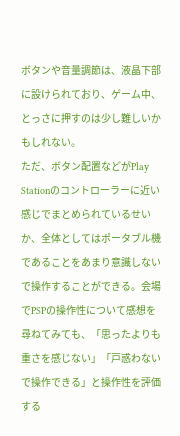ボタンや音量調節は、液晶下部に設けられており、ゲーム中、とっさに押すのは少し難しいかもしれない。
ただ、ボタン配置などがPlay Stationのコントローラーに近い感じでまとめられているせいか、全体としてはポータブル機であることをあまり意識しないで操作することができる。会場でPSPの操作性について感想を尋ねてみても、「思ったよりも重さを感じない」「戸惑わないで操作できる」と操作性を評価する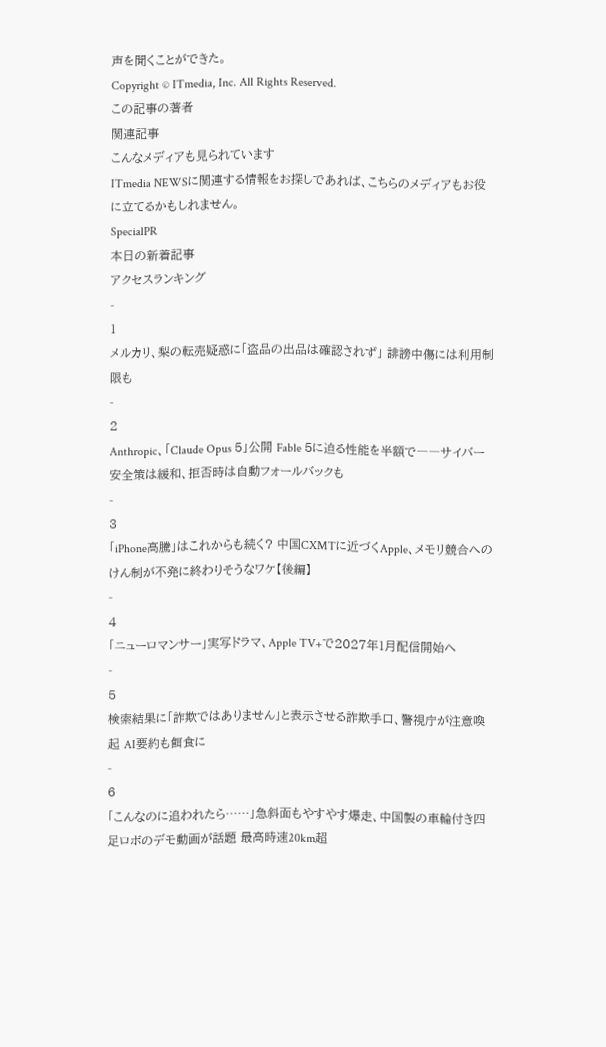声を聞くことができた。
Copyright © ITmedia, Inc. All Rights Reserved.
この記事の著者
関連記事
こんなメディアも見られています
ITmedia NEWSに関連する情報をお探しであれば、こちらのメディアもお役に立てるかもしれません。
SpecialPR
本日の新着記事
アクセスランキング
-
1
メルカリ、梨の転売疑惑に「盗品の出品は確認されず」 誹謗中傷には利用制限も
-
2
Anthropic、「Claude Opus 5」公開 Fable 5に迫る性能を半額で――サイバー安全策は緩和、拒否時は自動フォールバックも
-
3
「iPhone高騰」はこれからも続く? 中国CXMTに近づくApple、メモリ競合へのけん制が不発に終わりそうなワケ【後編】
-
4
「ニューロマンサー」実写ドラマ、Apple TV+で2027年1月配信開始へ
-
5
検索結果に「詐欺ではありません」と表示させる詐欺手口、警視庁が注意喚起 AI要約も餌食に
-
6
「こんなのに追われたら……」急斜面もやすやす爆走、中国製の車輪付き四足ロボのデモ動画が話題 最高時速20km超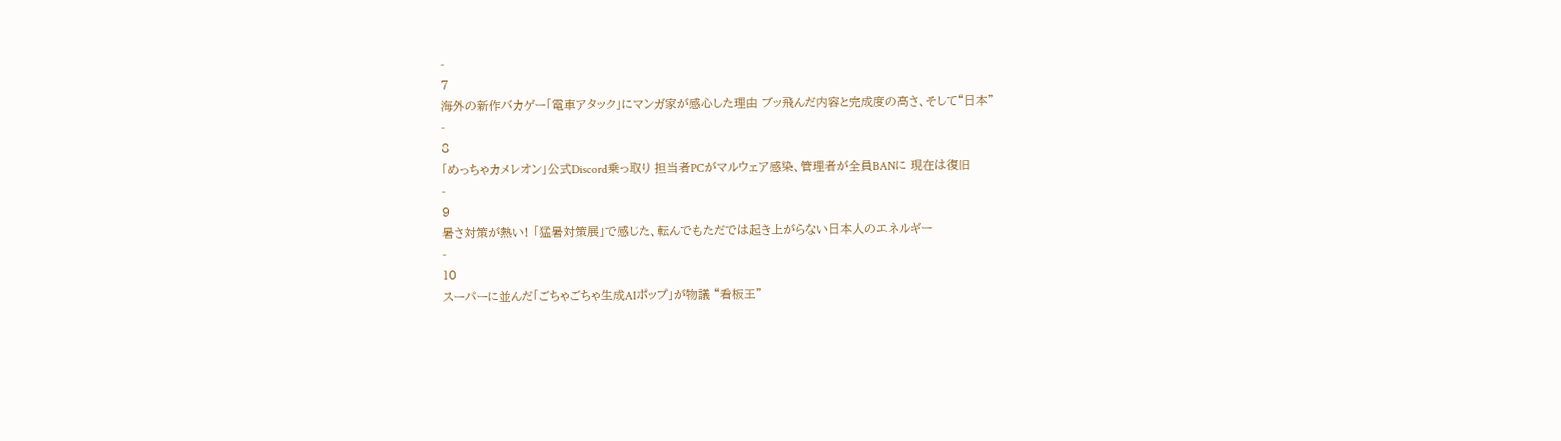-
7
海外の新作バカゲー「電車アタック」にマンガ家が感心した理由 ブッ飛んだ内容と完成度の高さ、そして“日本”
-
8
「めっちゃカメレオン」公式Discord乗っ取り 担当者PCがマルウェア感染、管理者が全員BANに 現在は復旧
-
9
暑さ対策が熱い! 「猛暑対策展」で感じた、転んでもただでは起き上がらない日本人のエネルギー
-
10
スーパーに並んだ「ごちゃごちゃ生成AIポップ」が物議 “看板王”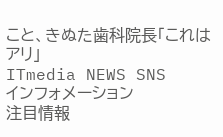こと、きぬた歯科院長「これはアリ」
ITmedia NEWS SNS
インフォメーション
注目情報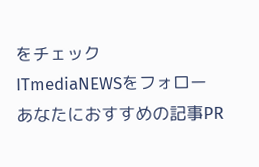をチェック
ITmediaNEWSをフォロー
あなたにおすすめの記事PR